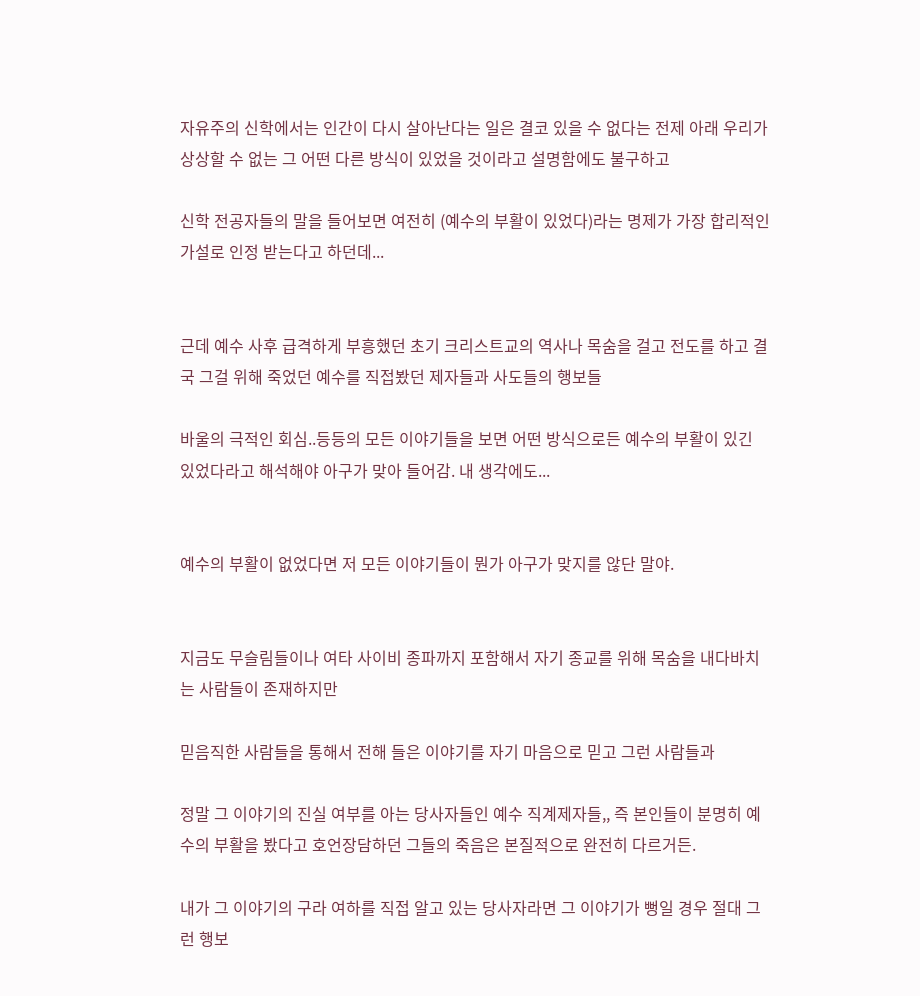자유주의 신학에서는 인간이 다시 살아난다는 일은 결코 있을 수 없다는 전제 아래 우리가 상상할 수 없는 그 어떤 다른 방식이 있었을 것이라고 설명함에도 불구하고

신학 전공자들의 말을 들어보면 여전히 (예수의 부활이 있었다)라는 명제가 가장 합리적인 가설로 인정 받는다고 하던데...


근데 예수 사후 급격하게 부흥했던 초기 크리스트교의 역사나 목숨을 걸고 전도를 하고 결국 그걸 위해 죽었던 예수를 직접봤던 제자들과 사도들의 행보들

바울의 극적인 회심..등등의 모든 이야기들을 보면 어떤 방식으로든 예수의 부활이 있긴 있었다라고 해석해야 아구가 맞아 들어감. 내 생각에도...


예수의 부활이 없었다면 저 모든 이야기들이 뭔가 아구가 맞지를 않단 말야.


지금도 무슬림들이나 여타 사이비 종파까지 포함해서 자기 종교를 위해 목숨을 내다바치는 사람들이 존재하지만

믿음직한 사람들을 통해서 전해 들은 이야기를 자기 마음으로 믿고 그런 사람들과

정말 그 이야기의 진실 여부를 아는 당사자들인 예수 직계제자들,, 즉 본인들이 분명히 예수의 부활을 봤다고 호언장담하던 그들의 죽음은 본질적으로 완전히 다르거든.

내가 그 이야기의 구라 여하를 직접 알고 있는 당사자라면 그 이야기가 뻥일 경우 절대 그런 행보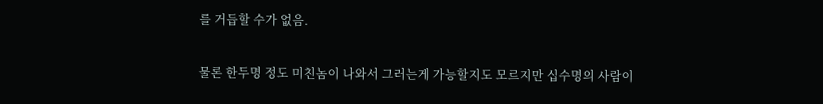를 거듭할 수가 없음.

물론 한두명 정도 미친놈이 나와서 그러는게 가능할지도 모르지만 십수명의 사람이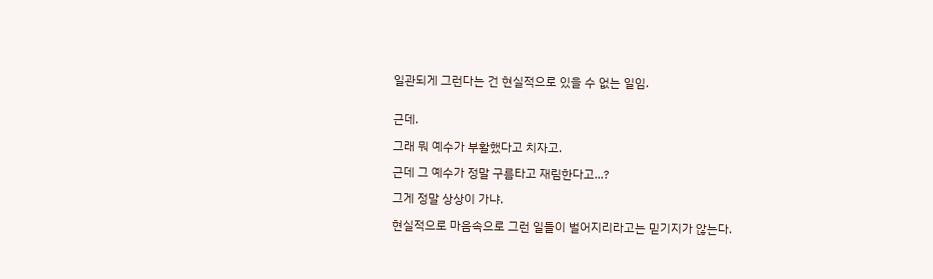일관되게 그런다는 건 현실적으로 있을 수 없는 일임.


근데.

그래 뭐 예수가 부활했다고 치자고.

근데 그 예수가 정말 구름타고 재림한다고...?

그게 정말 상상이 가냐.

현실적으로 마음속으로 그런 일들이 벌어지리라고는 믿기지가 않는다.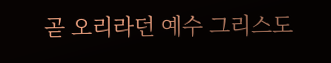곧 오리라던 예수 그리스도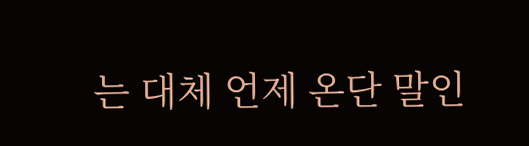는 대체 언제 온단 말인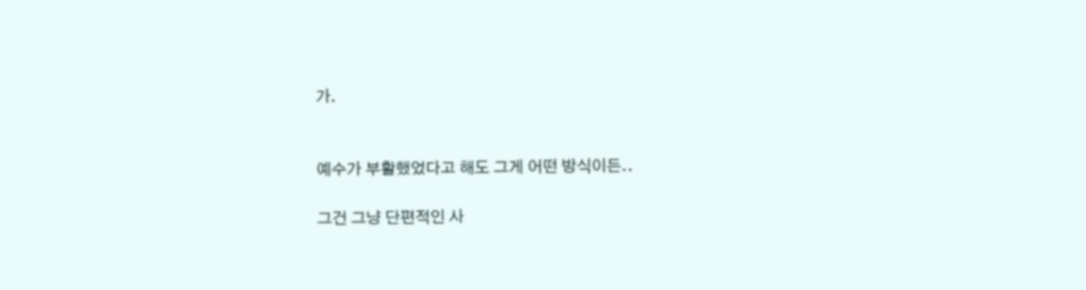가.


예수가 부활했었다고 해도 그게 어떤 방식이든..

그건 그냥 단편적인 사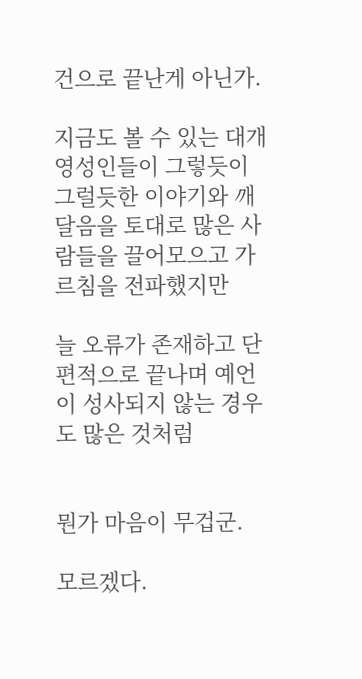건으로 끝난게 아닌가.

지금도 볼 수 있는 대개 영성인들이 그렇듯이 그럴듯한 이야기와 깨달음을 토대로 많은 사람들을 끌어모으고 가르침을 전파했지만

늘 오류가 존재하고 단편적으로 끝나며 예언이 성사되지 않는 경우도 많은 것처럼


뭔가 마음이 무겁군.

모르겠다.